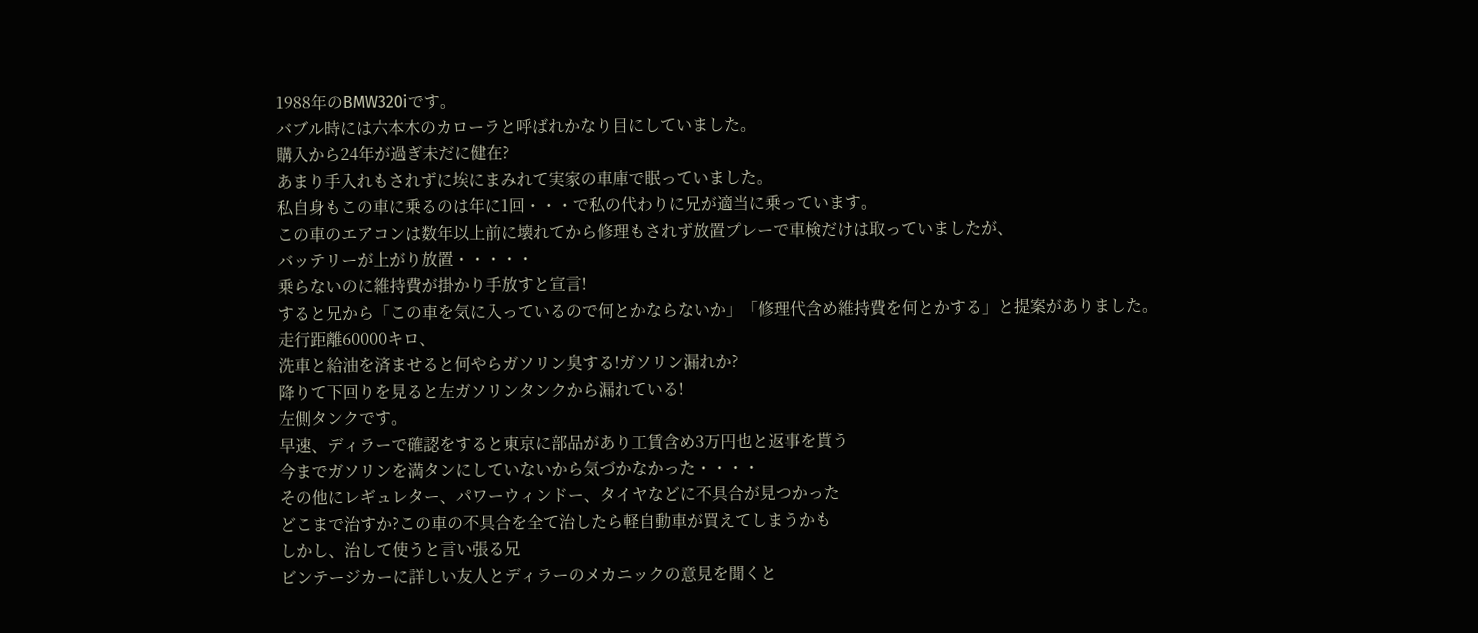1988年のBMW320iです。
バブル時には六本木のカローラと呼ばれかなり目にしていました。
購入から24年が過ぎ未だに健在?
あまり手入れもされずに埃にまみれて実家の車庫で眠っていました。
私自身もこの車に乗るのは年に1回・・・で私の代わりに兄が適当に乗っています。
この車のエアコンは数年以上前に壊れてから修理もされず放置プレーで車検だけは取っていましたが、
バッテリーが上がり放置・・・・・
乗らないのに維持費が掛かり手放すと宣言!
すると兄から「この車を気に入っているので何とかならないか」「修理代含め維持費を何とかする」と提案がありました。
走行距離60000キロ、
洗車と給油を済ませると何やらガソリン臭する!ガソリン漏れか?
降りて下回りを見ると左ガソリンタンクから漏れている!
左側タンクです。
早速、ディラーで確認をすると東京に部品があり工賃含め3万円也と返事を貰う
今までガソリンを満タンにしていないから気づかなかった・・・・
その他にレギュレター、パワーウィンドー、タイヤなどに不具合が見つかった
どこまで治すか?この車の不具合を全て治したら軽自動車が買えてしまうかも
しかし、治して使うと言い張る兄
ビンテージカーに詳しい友人とディラーのメカニックの意見を聞くと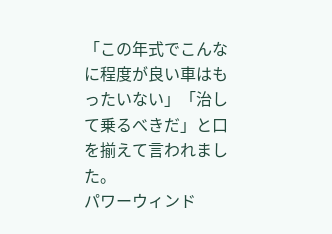「この年式でこんなに程度が良い車はもったいない」「治して乗るべきだ」と口を揃えて言われました。
パワーウィンド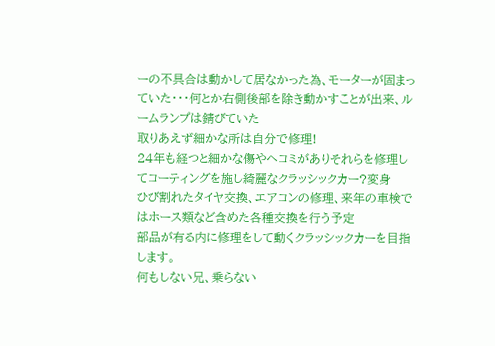ーの不具合は動かして居なかった為、モーターが固まっていた・・・何とか右側後部を除き動かすことが出来、ルームランプは錆びていた
取りあえず細かな所は自分で修理!
24年も経つと細かな傷やヘコミがありそれらを修理してコーティングを施し綺麗なクラッシックカー?変身
ひび割れたタイヤ交換、エアコンの修理、来年の車検ではホース類など含めた各種交換を行う予定
部品が有る内に修理をして動くクラッシックカーを目指します。
何もしない兄、乗らない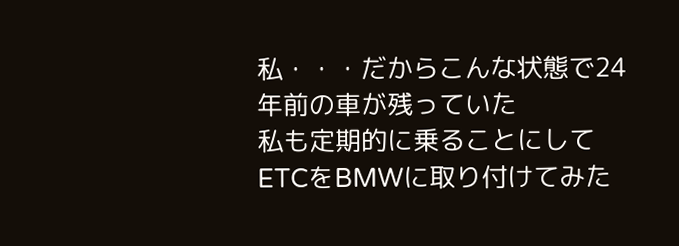私・・・だからこんな状態で24年前の車が残っていた
私も定期的に乗ることにしてETCをBMWに取り付けてみた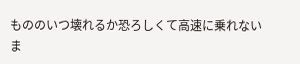もののいつ壊れるか恐ろしくて高速に乗れない
ま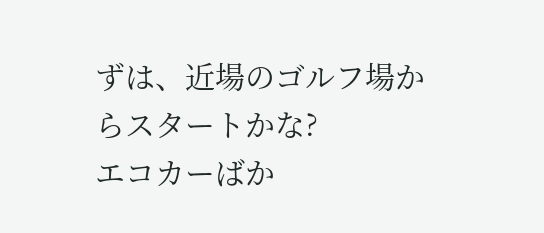ずは、近場のゴルフ場からスタートかな?
エコカーばか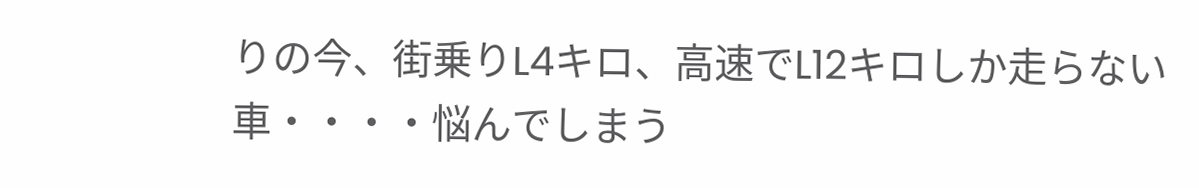りの今、街乗りL4キロ、高速でL12キロしか走らない車・・・・悩んでしまう